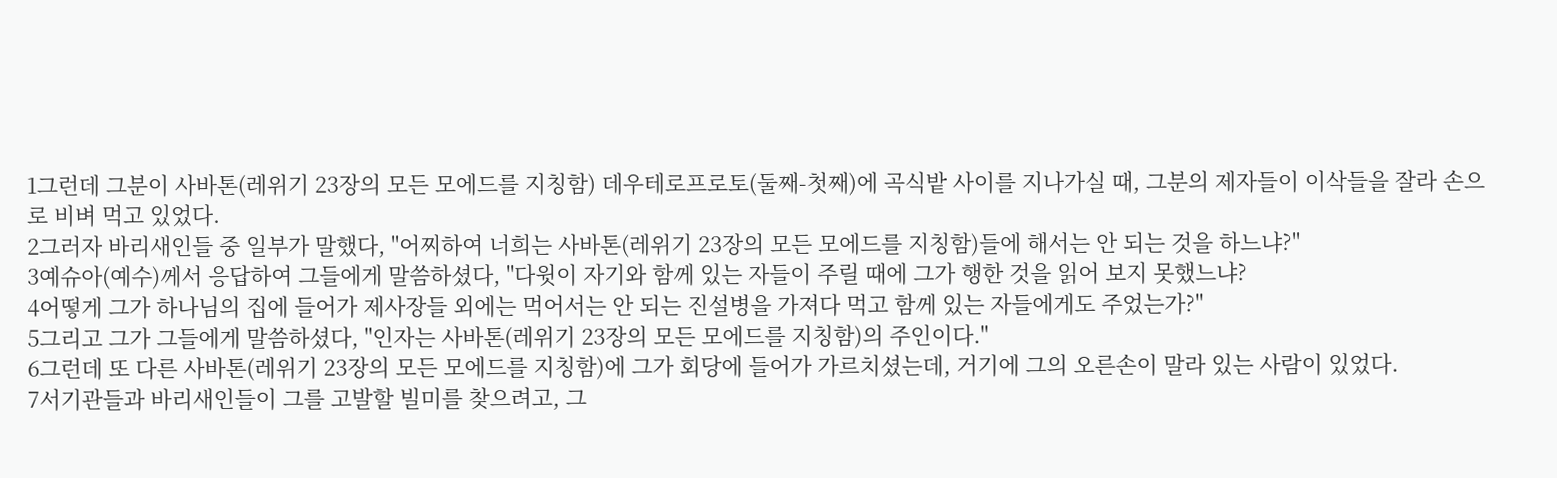1그런데 그분이 사바톤(레위기 23장의 모든 모에드를 지칭함) 데우테로프로토(둘째-첫째)에 곡식밭 사이를 지나가실 때, 그분의 제자들이 이삭들을 잘라 손으로 비벼 먹고 있었다.
2그러자 바리새인들 중 일부가 말했다, "어찌하여 너희는 사바톤(레위기 23장의 모든 모에드를 지칭함)들에 해서는 안 되는 것을 하느냐?"
3예슈아(예수)께서 응답하여 그들에게 말씀하셨다, "다윗이 자기와 함께 있는 자들이 주릴 때에 그가 행한 것을 읽어 보지 못했느냐?
4어떻게 그가 하나님의 집에 들어가 제사장들 외에는 먹어서는 안 되는 진설병을 가져다 먹고 함께 있는 자들에게도 주었는가?"
5그리고 그가 그들에게 말씀하셨다, "인자는 사바톤(레위기 23장의 모든 모에드를 지칭함)의 주인이다."
6그런데 또 다른 사바톤(레위기 23장의 모든 모에드를 지칭함)에 그가 회당에 들어가 가르치셨는데, 거기에 그의 오른손이 말라 있는 사람이 있었다.
7서기관들과 바리새인들이 그를 고발할 빌미를 찾으려고, 그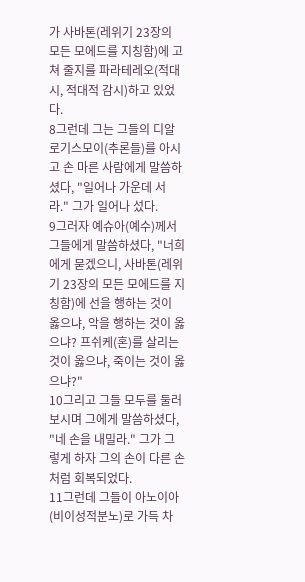가 사바톤(레위기 23장의 모든 모에드를 지칭함)에 고쳐 줄지를 파라테레오(적대시, 적대적 감시)하고 있었다.
8그런데 그는 그들의 디알로기스모이(추론들)를 아시고 손 마른 사람에게 말씀하셨다, "일어나 가운데 서라." 그가 일어나 섰다.
9그러자 예슈아(예수)께서 그들에게 말씀하셨다, "너희에게 묻겠으니, 사바톤(레위기 23장의 모든 모에드를 지칭함)에 선을 행하는 것이 옳으냐, 악을 행하는 것이 옳으냐? 프쉬케(혼)를 살리는 것이 옳으냐, 죽이는 것이 옳으냐?"
10그리고 그들 모두를 둘러보시며 그에게 말씀하셨다, "네 손을 내밀라." 그가 그렇게 하자 그의 손이 다른 손처럼 회복되었다.
11그런데 그들이 아노이아(비이성적분노)로 가득 차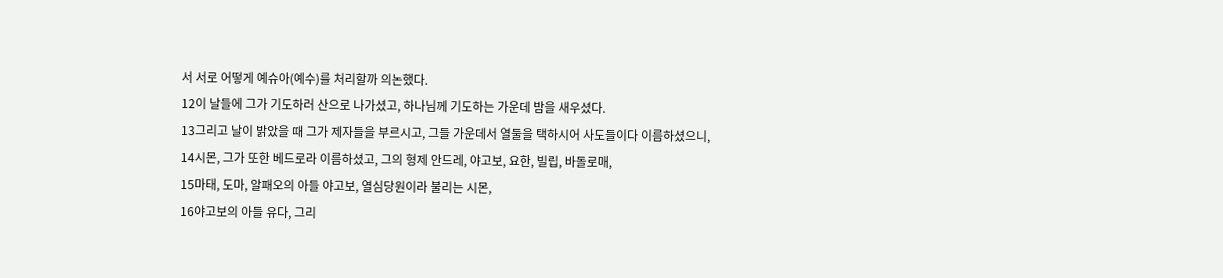서 서로 어떻게 예슈아(예수)를 처리할까 의논했다.
12이 날들에 그가 기도하러 산으로 나가셨고, 하나님께 기도하는 가운데 밤을 새우셨다.
13그리고 날이 밝았을 때 그가 제자들을 부르시고, 그들 가운데서 열둘을 택하시어 사도들이다 이름하셨으니,
14시몬, 그가 또한 베드로라 이름하셨고, 그의 형제 안드레, 야고보, 요한, 빌립, 바돌로매,
15마태, 도마, 알패오의 아들 야고보, 열심당원이라 불리는 시몬,
16야고보의 아들 유다, 그리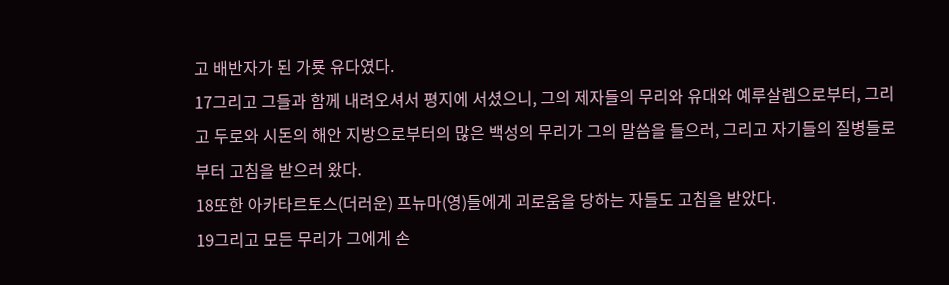고 배반자가 된 가룟 유다였다.
17그리고 그들과 함께 내려오셔서 평지에 서셨으니, 그의 제자들의 무리와 유대와 예루살렘으로부터, 그리고 두로와 시돈의 해안 지방으로부터의 많은 백성의 무리가 그의 말씀을 들으러, 그리고 자기들의 질병들로부터 고침을 받으러 왔다.
18또한 아카타르토스(더러운) 프뉴마(영)들에게 괴로움을 당하는 자들도 고침을 받았다.
19그리고 모든 무리가 그에게 손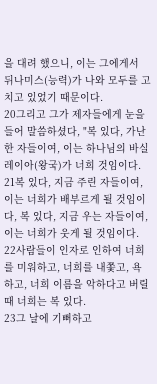을 대려 했으니, 이는 그에게서 뒤나미스(능력)가 나와 모두를 고치고 있었기 때문이다.
20그리고 그가 제자들에게 눈을 들어 말씀하셨다, "복 있다, 가난한 자들이여, 이는 하나님의 바실레이아(왕국)가 너희 것임이다.
21복 있다, 지금 주린 자들이여, 이는 너희가 배부르게 될 것임이다, 복 있다, 지금 우는 자들이여, 이는 너희가 웃게 될 것임이다.
22사람들이 인자로 인하여 너희를 미워하고, 너희를 내쫓고, 욕하고, 너희 이름을 악하다고 버릴 때 너희는 복 있다.
23그 날에 기뻐하고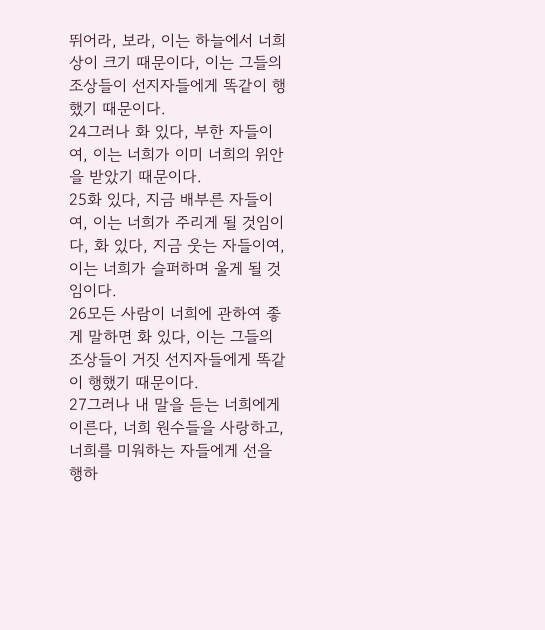뛰어라, 보라, 이는 하늘에서 너희 상이 크기 때문이다, 이는 그들의 조상들이 선지자들에게 똑같이 행했기 때문이다.
24그러나 화 있다, 부한 자들이여, 이는 너희가 이미 너희의 위안을 받았기 때문이다.
25화 있다, 지금 배부른 자들이여, 이는 너희가 주리게 될 것임이다, 화 있다, 지금 웃는 자들이여, 이는 너희가 슬퍼하며 울게 될 것임이다.
26모든 사람이 너희에 관하여 좋게 말하면 화 있다, 이는 그들의 조상들이 거짓 선지자들에게 똑같이 행했기 때문이다.
27그러나 내 말을 듣는 너희에게 이른다, 너희 원수들을 사랑하고, 너희를 미워하는 자들에게 선을 행하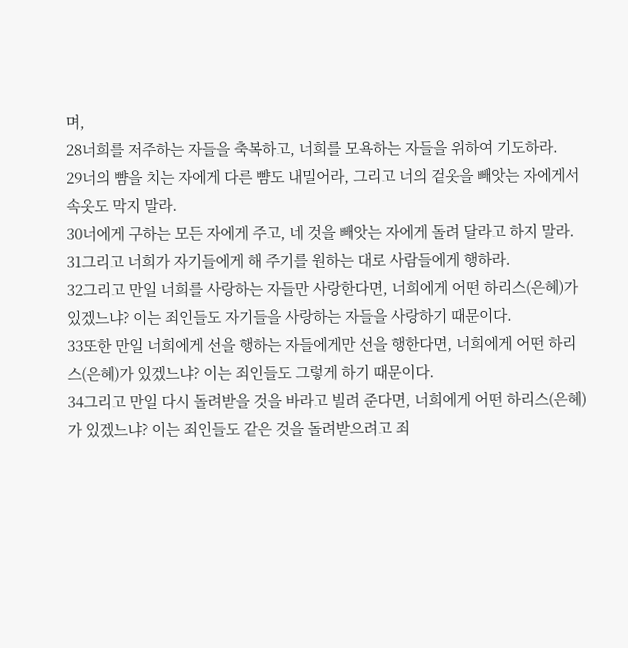며,
28너희를 저주하는 자들을 축복하고, 너희를 모욕하는 자들을 위하여 기도하라.
29너의 뺨을 치는 자에게 다른 뺨도 내밀어라, 그리고 너의 겉옷을 빼앗는 자에게서 속옷도 막지 말라.
30너에게 구하는 모든 자에게 주고, 네 것을 빼앗는 자에게 돌려 달라고 하지 말라.
31그리고 너희가 자기들에게 해 주기를 원하는 대로 사람들에게 행하라.
32그리고 만일 너희를 사랑하는 자들만 사랑한다면, 너희에게 어떤 하리스(은혜)가 있겠느냐? 이는 죄인들도 자기들을 사랑하는 자들을 사랑하기 때문이다.
33또한 만일 너희에게 선을 행하는 자들에게만 선을 행한다면, 너희에게 어떤 하리스(은혜)가 있겠느냐? 이는 죄인들도 그렇게 하기 때문이다.
34그리고 만일 다시 돌려받을 것을 바라고 빌려 준다면, 너희에게 어떤 하리스(은혜)가 있겠느냐? 이는 죄인들도 같은 것을 돌려받으려고 죄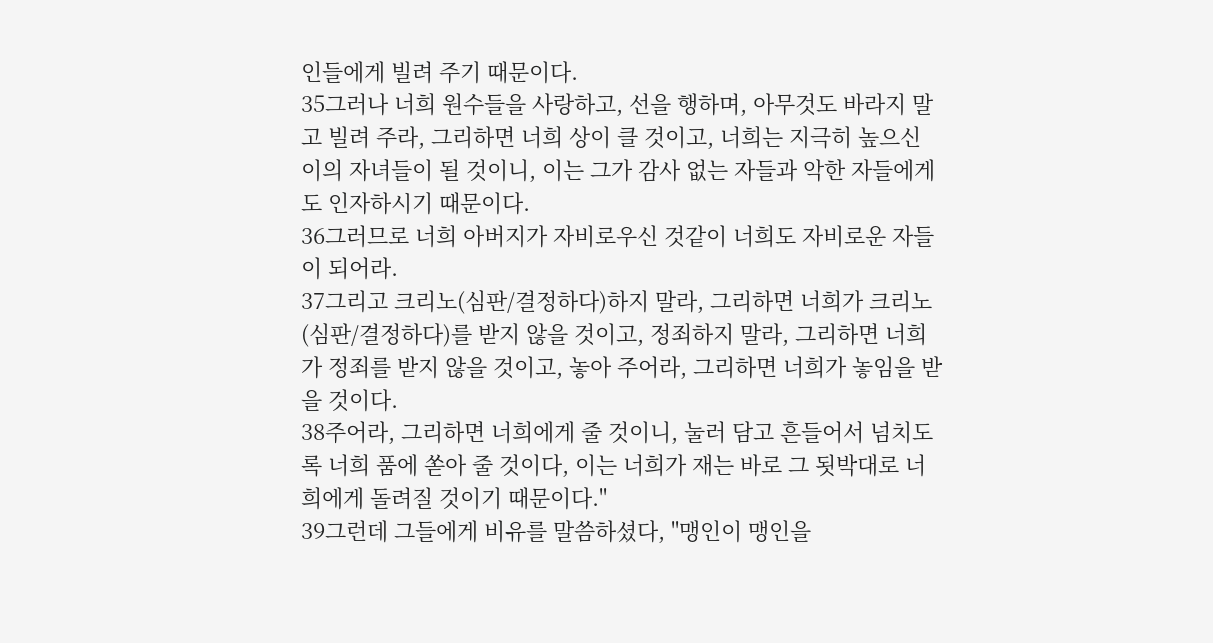인들에게 빌려 주기 때문이다.
35그러나 너희 원수들을 사랑하고, 선을 행하며, 아무것도 바라지 말고 빌려 주라, 그리하면 너희 상이 클 것이고, 너희는 지극히 높으신 이의 자녀들이 될 것이니, 이는 그가 감사 없는 자들과 악한 자들에게도 인자하시기 때문이다.
36그러므로 너희 아버지가 자비로우신 것같이 너희도 자비로운 자들이 되어라.
37그리고 크리노(심판/결정하다)하지 말라, 그리하면 너희가 크리노(심판/결정하다)를 받지 않을 것이고, 정죄하지 말라, 그리하면 너희가 정죄를 받지 않을 것이고, 놓아 주어라, 그리하면 너희가 놓임을 받을 것이다.
38주어라, 그리하면 너희에게 줄 것이니, 눌러 담고 흔들어서 넘치도록 너희 품에 쏟아 줄 것이다, 이는 너희가 재는 바로 그 됫박대로 너희에게 돌려질 것이기 때문이다."
39그런데 그들에게 비유를 말씀하셨다, "맹인이 맹인을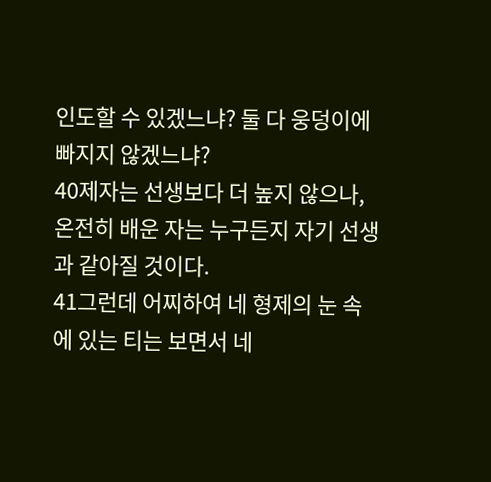인도할 수 있겠느냐? 둘 다 웅덩이에 빠지지 않겠느냐?
40제자는 선생보다 더 높지 않으나, 온전히 배운 자는 누구든지 자기 선생과 같아질 것이다.
41그런데 어찌하여 네 형제의 눈 속에 있는 티는 보면서 네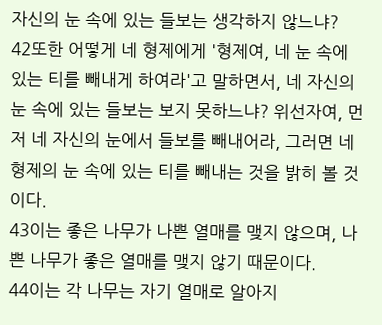자신의 눈 속에 있는 들보는 생각하지 않느냐?
42또한 어떻게 네 형제에게 '형제여, 네 눈 속에 있는 티를 빼내게 하여라'고 말하면서, 네 자신의 눈 속에 있는 들보는 보지 못하느냐? 위선자여, 먼저 네 자신의 눈에서 들보를 빼내어라, 그러면 네 형제의 눈 속에 있는 티를 빼내는 것을 밝히 볼 것이다.
43이는 좋은 나무가 나쁜 열매를 맺지 않으며, 나쁜 나무가 좋은 열매를 맺지 않기 때문이다.
44이는 각 나무는 자기 열매로 알아지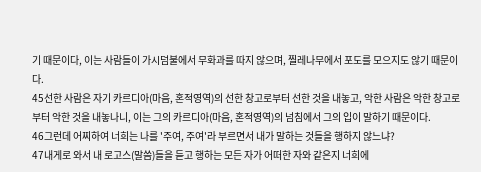기 때문이다, 이는 사람들이 가시덤불에서 무화과를 따지 않으며, 찔레나무에서 포도를 모으지도 않기 때문이다.
45선한 사람은 자기 카르디아(마음, 혼적영역)의 선한 창고로부터 선한 것을 내놓고, 악한 사람은 악한 창고로부터 악한 것을 내놓나니, 이는 그의 카르디아(마음, 혼적영역)의 넘침에서 그의 입이 말하기 때문이다.
46그런데 어찌하여 너희는 나를 '주여, 주여'라 부르면서 내가 말하는 것들을 행하지 않느냐?
47내게로 와서 내 로고스(말씀)들을 듣고 행하는 모든 자가 어떠한 자와 같은지 너희에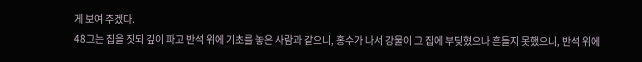게 보여 주겠다.
48그는 집을 짓되 깊이 파고 반석 위에 기초를 놓은 사람과 같으니, 홍수가 나서 강물이 그 집에 부딪혔으나 흔들지 못했으니, 반석 위에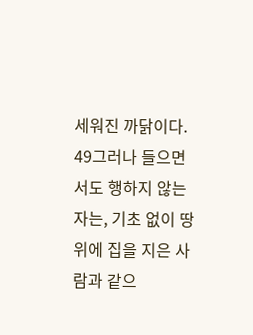세워진 까닭이다.
49그러나 들으면서도 행하지 않는 자는, 기초 없이 땅 위에 집을 지은 사람과 같으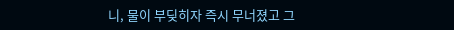니, 물이 부딪히자 즉시 무너졌고 그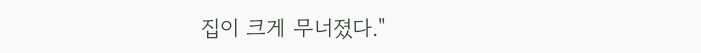집이 크게 무너졌다."